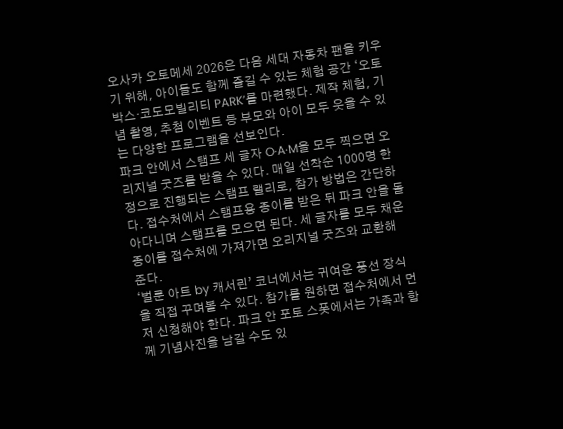오사카 오토메세 2026은 다음 세대 자동차 팬을 키우기 위해, 아이들도 함께 즐길 수 있는 체험 공간 ‘오토박스·코도모빌리티 PARK’를 마련했다. 제작 체험, 기념 촬영, 추첨 이벤트 등 부모와 아이 모두 웃을 수 있는 다양한 프로그램을 선보인다.
파크 안에서 스탬프 세 글자 O·A·M을 모두 찍으면 오리지널 굿즈를 받을 수 있다. 매일 선착순 1000명 한정으로 진행되는 스탬프 랠리로, 참가 방법은 간단하다. 접수처에서 스탬프용 종이를 받은 뒤 파크 안을 돌아다니며 스탬프를 모으면 된다. 세 글자를 모두 채운 종이를 접수처에 가져가면 오리지널 굿즈와 교환해 준다.
‘벌룬 아트 by 캐서린’ 코너에서는 귀여운 풍선 장식을 직접 꾸며볼 수 있다. 참가를 원하면 접수처에서 먼저 신청해야 한다. 파크 안 포토 스폿에서는 가족과 함께 기념사진을 남길 수도 있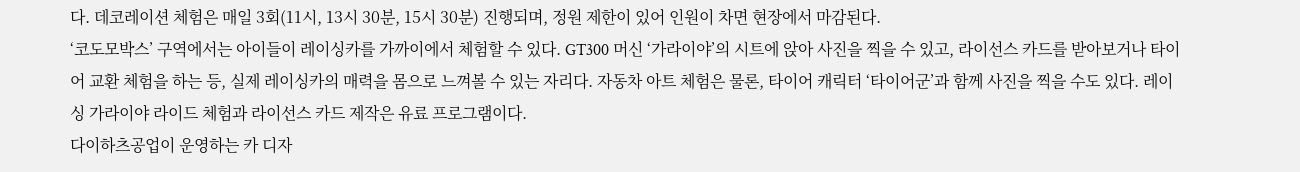다. 데코레이션 체험은 매일 3회(11시, 13시 30분, 15시 30분) 진행되며, 정원 제한이 있어 인원이 차면 현장에서 마감된다.
‘코도모박스’ 구역에서는 아이들이 레이싱카를 가까이에서 체험할 수 있다. GT300 머신 ‘가라이야’의 시트에 앉아 사진을 찍을 수 있고, 라이선스 카드를 받아보거나 타이어 교환 체험을 하는 등, 실제 레이싱카의 매력을 몸으로 느껴볼 수 있는 자리다. 자동차 아트 체험은 물론, 타이어 캐릭터 ‘타이어군’과 함께 사진을 찍을 수도 있다. 레이싱 가라이야 라이드 체험과 라이선스 카드 제작은 유료 프로그램이다.
다이하츠공업이 운영하는 카 디자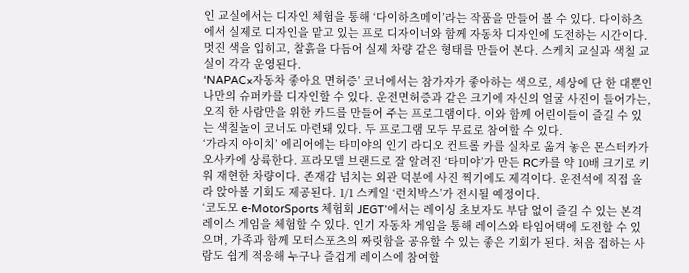인 교실에서는 디자인 체험을 통해 ‘다이하츠메이’라는 작품을 만들어 볼 수 있다. 다이하츠에서 실제로 디자인을 맡고 있는 프로 디자이너와 함께 자동차 디자인에 도전하는 시간이다. 멋진 색을 입히고, 찰흙을 다듬어 실제 차량 같은 형태를 만들어 본다. 스케치 교실과 색칠 교실이 각각 운영된다.
‘NAPAC×자동차 좋아요 면허증’ 코너에서는 참가자가 좋아하는 색으로, 세상에 단 한 대뿐인 나만의 슈퍼카를 디자인할 수 있다. 운전면허증과 같은 크기에 자신의 얼굴 사진이 들어가는, 오직 한 사람만을 위한 카드를 만들어 주는 프로그램이다. 이와 함께 어린이들이 즐길 수 있는 색칠놀이 코너도 마련돼 있다. 두 프로그램 모두 무료로 참여할 수 있다.
‘가라지 아이치’ 에리어에는 타미야의 인기 라디오 컨트롤 카를 실차로 옮겨 놓은 몬스터카가 오사카에 상륙한다. 프라모델 브랜드로 잘 알려진 ‘타미야’가 만든 RC카를 약 10배 크기로 키워 재현한 차량이다. 존재감 넘치는 외관 덕분에 사진 찍기에도 제격이다. 운전석에 직접 올라 앉아볼 기회도 제공된다. 1/1 스케일 ‘런치박스’가 전시될 예정이다.
‘코도모 e-MotorSports 체험회 JEGT’에서는 레이싱 초보자도 부담 없이 즐길 수 있는 본격 레이스 게임을 체험할 수 있다. 인기 자동차 게임을 통해 레이스와 타임어택에 도전할 수 있으며, 가족과 함께 모터스포츠의 짜릿함을 공유할 수 있는 좋은 기회가 된다. 처음 접하는 사람도 쉽게 적응해 누구나 즐겁게 레이스에 참여할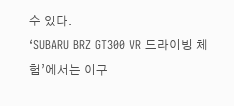수 있다.
‘SUBARU BRZ GT300 VR 드라이빙 체험’에서는 이구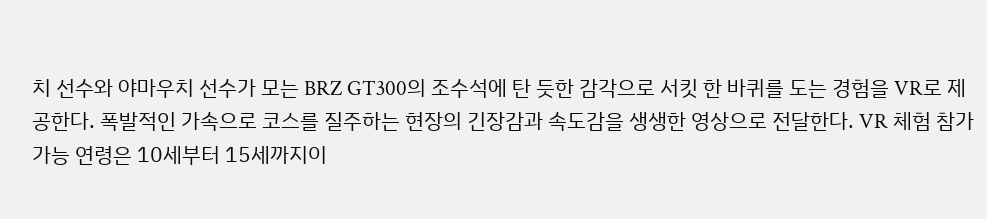치 선수와 야마우치 선수가 모는 BRZ GT300의 조수석에 탄 듯한 감각으로 서킷 한 바퀴를 도는 경험을 VR로 제공한다. 폭발적인 가속으로 코스를 질주하는 현장의 긴장감과 속도감을 생생한 영상으로 전달한다. VR 체험 참가 가능 연령은 10세부터 15세까지이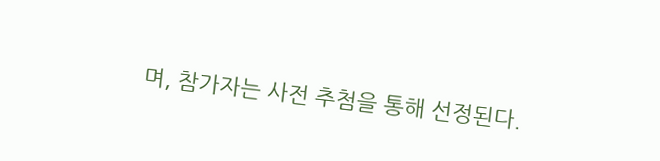며, 참가자는 사전 추첨을 통해 선정된다.